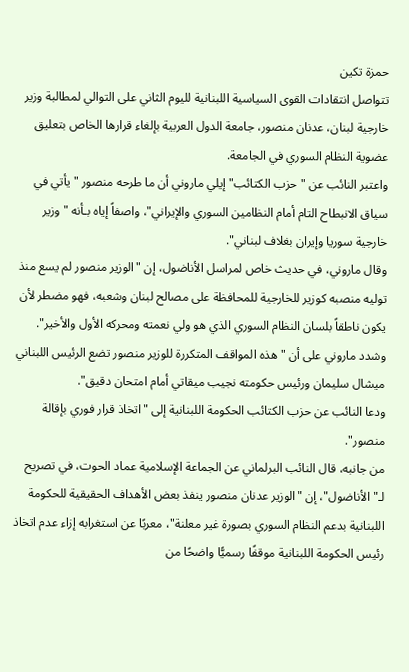حمزة تكين
تتواصل انتقادات القوى السياسية اللبنانية لليوم الثاني على التوالي لمطالبة وزير خارجية لبنان، عدنان منصور، جامعة الدول العربية بإلغاء قرارها الخاص بتعليق عضوية النظام السوري في الجامعة.
واعتبر النائب عن "حزب الكتائب" إيلي ماروني أن ما طرحه منصور "يأتي في سياق الانبطاح التام أمام النظامين السوري والإيراني"، واصفاً إياه بـأنه "وزير خارجية سوريا وإيران بغلاف لبناني".
وقال ماروني، في حديث خاص لمراسل الأناضول، إن "الوزير منصور لم يسع منذ توليه منصبه كوزير للخارجية للمحافظة على مصالح لبنان وشعبه، فهو مضطر لأن يكون ناطقاً بلسان النظام السوري الذي هو ولي نعمته ومحركه الأول والأخير".
وشدد ماروني على أن "هذه المواقف المتكررة للوزير منصور تضع الرئيس اللبناني ميشال سليمان ورئيس حكومته نجيب ميقاتي أمام امتحان دقيق".
ودعا النائب عن حزب الكتائب الحكومة اللبنانية إلى "اتخاذ قرار فوري بإقالة منصور".
من جانبه، قال النائب البرلماني عن الجماعة الإسلامية عماد الحوت، في تصريح لـ"الأناضول"، إن "الوزير عدنان منصور ينفذ بعض الأهداف الحقيقية للحكومة اللبنانية بدعم النظام السوري بصورة غير معلنة"، معربًا عن استغرابه إزاء عدم اتخاذ رئيس الحكومة اللبنانية موقفًا رسميًّا واضحًا من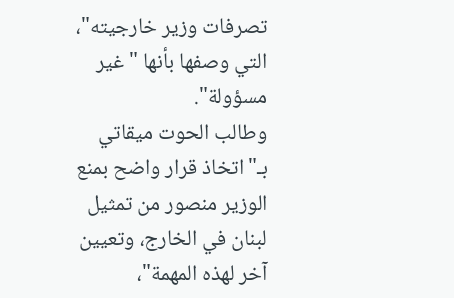تصرفات وزير خارجيته"، التي وصفها بأنها "غير مسؤولة".
وطالب الحوت ميقاتي بـ"اتخاذ قرار واضح بمنع الوزير منصور من تمثيل لبنان في الخارج، وتعيين آخر لهذه المهمة"،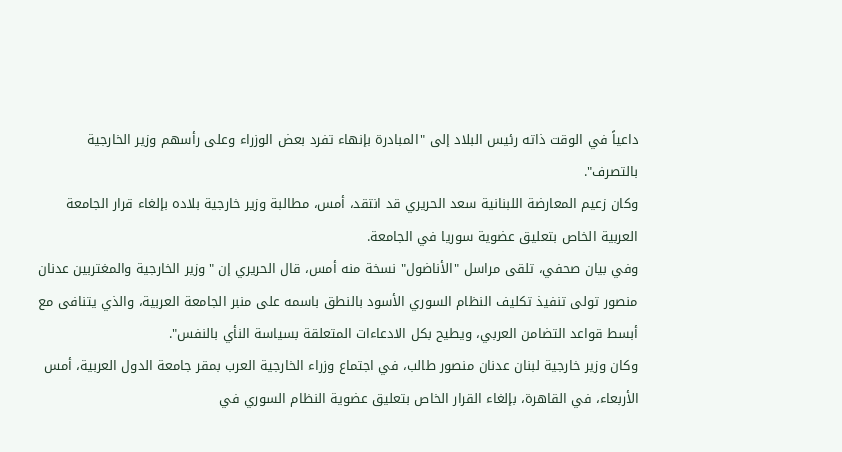داعياً في الوقت ذاته رئيس البلاد إلى "المبادرة بإنهاء تفرد بعض الوزراء وعلى رأسهم وزير الخارجية بالتصرف".
وكان زعيم المعارضة اللبنانية سعد الحريري قد انتقد، أمس، مطالبة وزير خارجية بلاده بإلغاء قرار الجامعة العربية الخاص بتعليق عضوية سوريا في الجامعة.
وفي بيان صحفي، تلقى مراسل "الأناضول" نسخة منه أمس، قال الحريري إن "وزير الخارجية والمغتربين عدنان منصور تولى تنفيذ تكليف النظام السوري الأسود بالنطق باسمه على منبر الجامعة العربية، والذي يتنافى مع أبسط قواعد التضامن العربي، ويطيح بكل الادعاءات المتعلقة بسياسة النأي بالنفس".
وكان وزير خارجية لبنان عدنان منصور طالب، في اجتماع وزراء الخارجية العرب بمقر جامعة الدول العربية، أمس الأربعاء، في القاهرة، بإلغاء القرار الخاص بتعليق عضوية النظام السوري في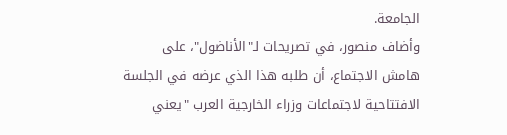الجامعة.
وأضاف منصور، في تصريحات لـ"الأناضول"، على هامش الاجتماع، أن طلبه هذا الذي عرضه في الجلسة الافتتاحية لاجتماعات وزراء الخارجية العرب "يعني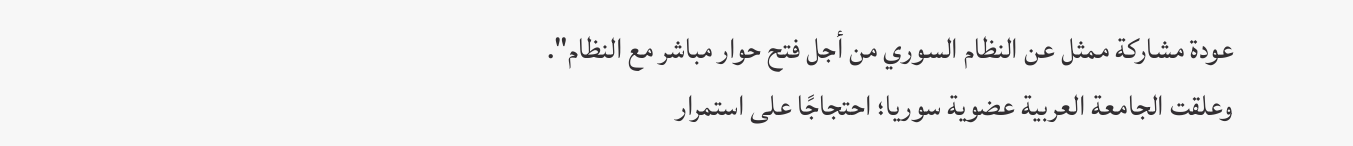عودة مشاركة ممثل عن النظام السوري من أجل فتح حوار مباشر مع النظام".
وعلقت الجامعة العربية عضوية سوريا؛ احتجاجًا على استمرار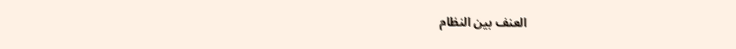العنف بين النظام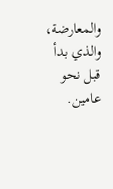والمعارضة، والذي بدأ قبل نحو عامين.